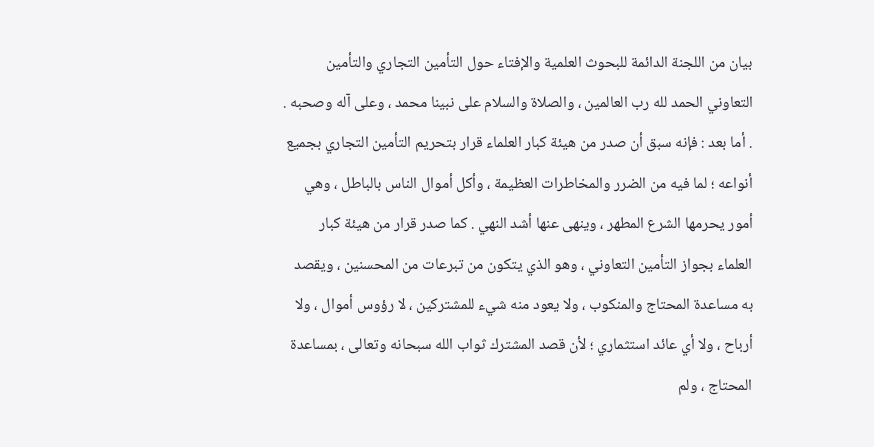بيان من اللجنة الدائمة للبحوث العلمية والإفتاء حول التأمين التجاري والتأمين التعاوني الحمد لله رب العالمين ، والصلاة والسلام على نبينا محمد ، وعلى آله وصحبه . . أما بعد : فإنه سبق أن صدر من هيئة كبار العلماء قرار بتحريم التأمين التجاري بجميع أنواعه ؛ لما فيه من الضرر والمخاطرات العظيمة ، وأكل أموال الناس بالباطل ، وهي أمور يحرمها الشرع المطهر ، وينهى عنها أشد النهي . كما صدر قرار من هيئة كبار العلماء بجواز التأمين التعاوني ، وهو الذي يتكون من تبرعات من المحسنين ، ويقصد به مساعدة المحتاج والمنكوب ، ولا يعود منه شيء للمشتركين ، لا رؤوس أموال ، ولا أرباح ، ولا أي عائد استثماري ؛ لأن قصد المشترك ثواب الله سبحانه وتعالى ، بمساعدة المحتاج ، ولم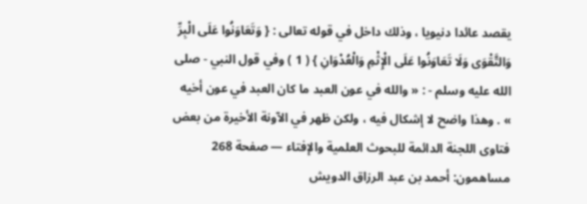يقصد عائدا دنيويا ، وذلك داخل في قوله تعالى : { وَتَعَاوَنُوا عَلَى الْبِرِّ وَالتَّقْوَى وَلَا تَعَاوَنُوا عَلَى الْإِثْمِ وَالْعُدْوَانِ } ( 1 ) وفي قول النبي - صلى الله عليه وسلم - : « والله في عون العبد ما كان العبد في عون أخيه » . وهذا واضح لا إشكال فيه ، ولكن ظهر في الآونة الأخيرة من بعض
فتاوى اللجنة الدائمة للبحوث العلمية والإفتاء — صفحة 268
مساهمون: أحمد بن عبد الرزاق الدويش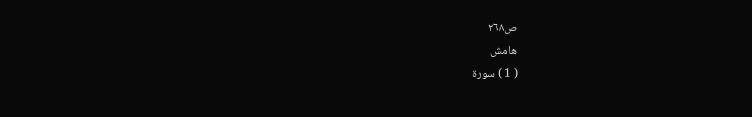ص٢٦٨
هامش
( 1 ) سورة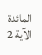المائدة الآية 2